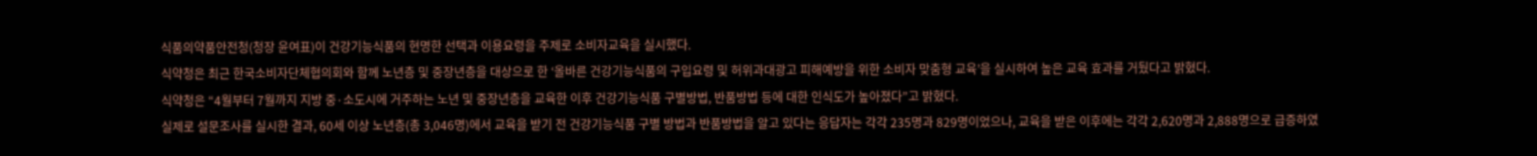식품의약품안전청(청장 윤여표)이 건강기능식품의 현명한 선택과 이용요령을 주제로 소비자교육을 실시했다.
식약청은 최근 한국소비자단체협의회와 함께 노년층 및 중장년층을 대상으로 한 ‘올바른 건강기능식품의 구입요령 및 허위과대광고 피해예방을 위한 소비자 맞춤형 교육’을 실시하여 높은 교육 효과를 거뒀다고 밝혔다.
식약청은 “4월부터 7월까지 지방 중·소도시에 거주하는 노년 및 중장년층을 교육한 이후 건강기능식품 구별방법, 반품방법 등에 대한 인식도가 높아졌다”고 밝혔다.
실제로 설문조사를 실시한 결과, 60세 이상 노년층(총 3,046명)에서 교육을 받기 전 건강기능식품 구별 방법과 반품방법을 알고 있다는 응답자는 각각 235명과 829명이었으나, 교육을 받은 이후에는 각각 2,620명과 2,888명으로 급증하였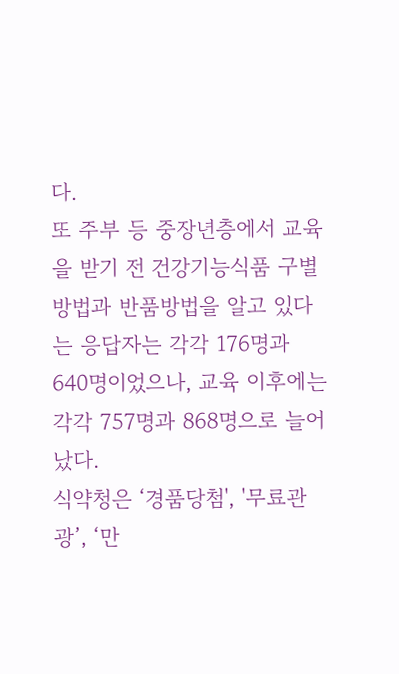다.
또 주부 등 중장년층에서 교육을 받기 전 건강기능식품 구별방법과 반품방법을 알고 있다는 응답자는 각각 176명과 640명이었으나, 교육 이후에는 각각 757명과 868명으로 늘어났다.
식약청은 ‘경품당첨', '무료관광’, ‘만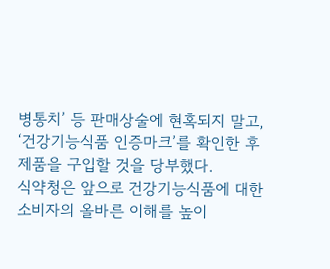병통치’ 등 판매상술에 현혹되지 말고, ‘건강기능식품 인증마크’를 확인한 후 제품을 구입할 것을 당부했다.
식약청은 앞으로 건강기능식품에 대한 소비자의 올바른 이해를 높이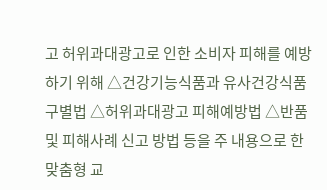고 허위과대광고로 인한 소비자 피해를 예방하기 위해 △건강기능식품과 유사건강식품 구별법 △허위과대광고 피해예방법 △반품 및 피해사례 신고 방법 등을 주 내용으로 한 맞춤형 교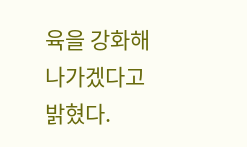육을 강화해 나가겠다고 밝혔다.